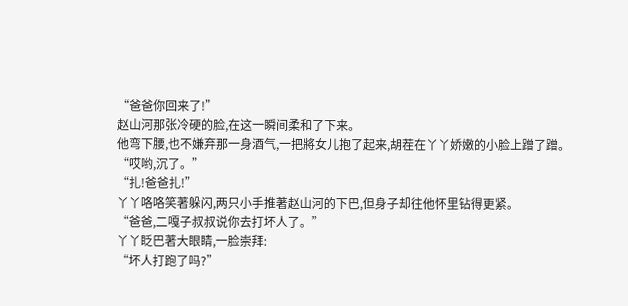“爸爸你回来了!”
赵山河那张冷硬的脸,在这一瞬间柔和了下来。
他弯下腰,也不嫌弃那一身酒气,一把將女儿抱了起来,胡茬在丫丫娇嫩的小脸上蹭了蹭。
“哎哟,沉了。”
“扎!爸爸扎!”
丫丫咯咯笑著躲闪,两只小手推著赵山河的下巴,但身子却往他怀里钻得更紧。
“爸爸,二嘎子叔叔说你去打坏人了。”
丫丫眨巴著大眼睛,一脸崇拜:
“坏人打跑了吗?”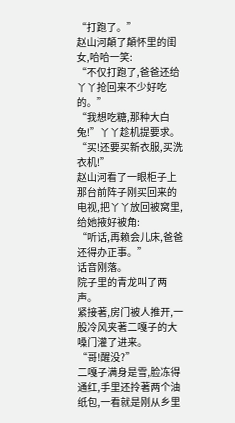“打跑了。”
赵山河顛了顛怀里的闺女,哈哈一笑:
“不仅打跑了,爸爸还给丫丫抢回来不少好吃的。”
“我想吃糖,那种大白兔!”丫丫趁机提要求。
“买!还要买新衣服,买洗衣机!”
赵山河看了一眼柜子上那台前阵子刚买回来的电视,把丫丫放回被窝里,给她掖好被角:
“听话,再赖会儿床,爸爸还得办正事。”
话音刚落。
院子里的青龙叫了两声。
紧接著,房门被人推开,一股冷风夹著二嘎子的大嗓门灌了进来。
“哥!醒没?”
二嘎子满身是雪,脸冻得通红,手里还拎著两个油纸包,一看就是刚从乡里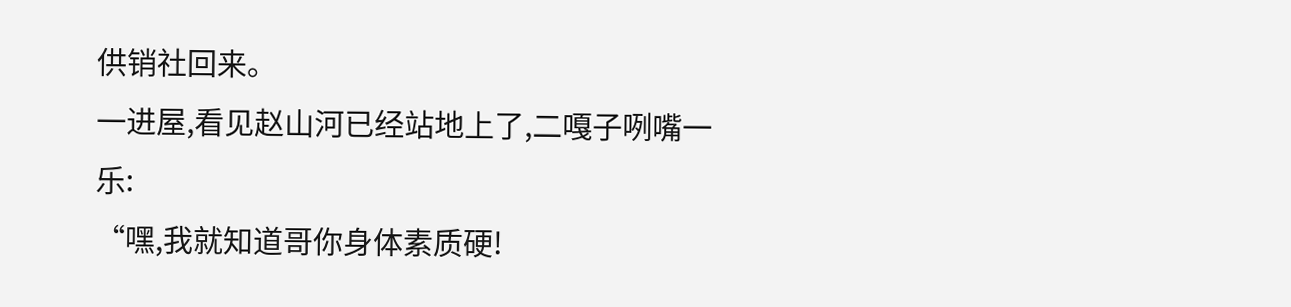供销社回来。
一进屋,看见赵山河已经站地上了,二嘎子咧嘴一乐:
“嘿,我就知道哥你身体素质硬!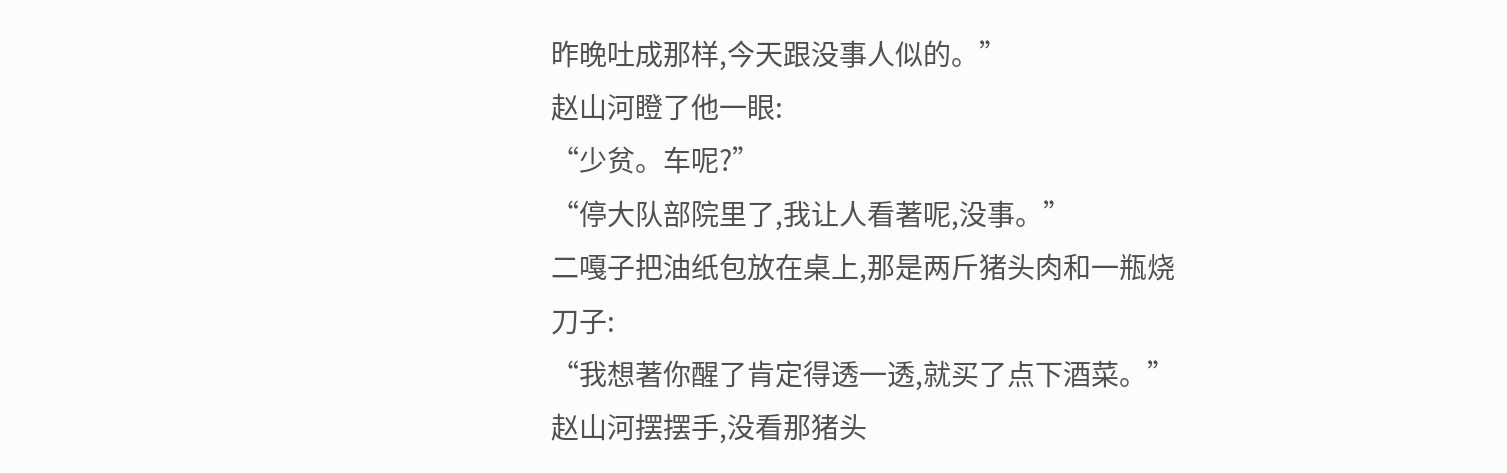昨晚吐成那样,今天跟没事人似的。”
赵山河瞪了他一眼:
“少贫。车呢?”
“停大队部院里了,我让人看著呢,没事。”
二嘎子把油纸包放在桌上,那是两斤猪头肉和一瓶烧刀子:
“我想著你醒了肯定得透一透,就买了点下酒菜。”
赵山河摆摆手,没看那猪头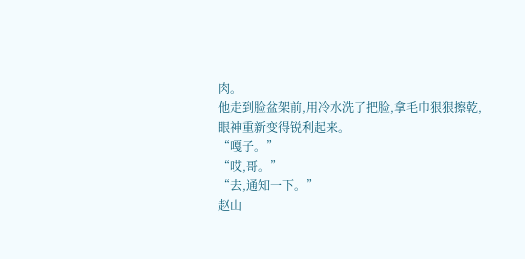肉。
他走到脸盆架前,用冷水洗了把脸,拿毛巾狠狠擦乾,眼神重新变得锐利起来。
“嘎子。”
“哎,哥。”
“去,通知一下。”
赵山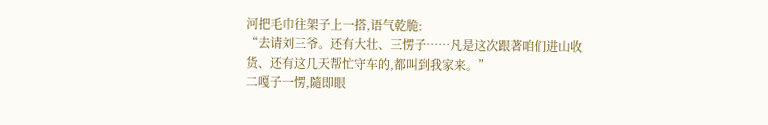河把毛巾往架子上一搭,语气乾脆:
“去请刘三爷。还有大壮、三愣子……凡是这次跟著咱们进山收货、还有这几天帮忙守车的,都叫到我家来。”
二嘎子一愣,隨即眼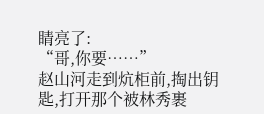睛亮了:
“哥,你要……”
赵山河走到炕柜前,掏出钥匙,打开那个被林秀裹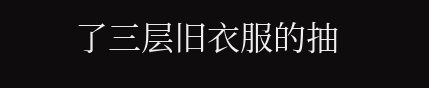了三层旧衣服的抽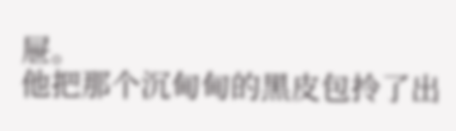屉。
他把那个沉甸甸的黑皮包拎了出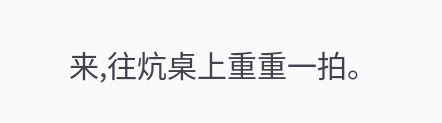来,往炕桌上重重一拍。